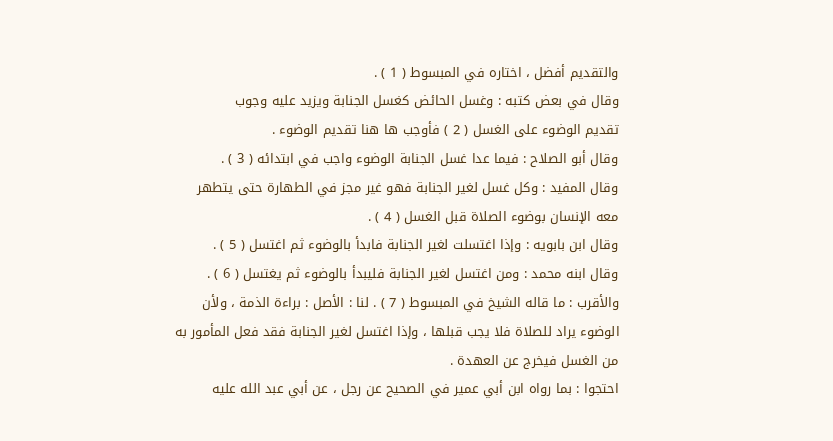والتقديم أفضل ، اختاره في المبسوط ( 1 ) .
وقال في بعض كتبه : وغسل الحائض كغسل الجنابة ويزيد عليه وجوب
تقديم الوضوء على الغسل ( 2 ) فأوجب ها هنا تقديم الوضوء .
وقال أبو الصلاح : فيما عدا غسل الجنابة الوضوء واجب في ابتدائه ( 3 ) .
وقال المفيد : وكل غسل لغير الجنابة فهو غير مجز في الطهارة حتى يتطهر
معه الإنسان بوضوء الصلاة قبل الغسل ( 4 ) .
وقال ابن بابويه : وإذا اغتسلت لغير الجنابة فابدأ بالوضوء ثم اغتسل ( 5 ) .
وقال ابنه محمد : ومن اغتسل لغير الجنابة فليبدأ بالوضوء ثم يغتسل ( 6 ) .
والأقرب : ما قاله الشيخ في المبسوط ( 7 ) . لنا : الأصل : براءة الذمة ، ولأن
الوضوء يراد للصلاة فلا يجب قبلها ، وإذا اغتسل لغير الجنابة فقد فعل المأمور به
من الغسل فيخرج عن العهدة .
احتجوا : بما رواه ابن أبي عمير في الصحيح عن رجل ، عن أبي عبد الله عليه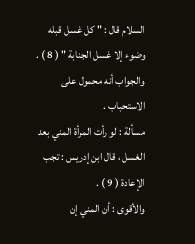السلام قال : " كل غسل قبله وضوء إلا غسل الجنابة " ( 8 ) .
والجواب أنه محمول على الاستحباب .
مسألة : لو رأت المرأة المني بعد الغسل ، قال ابن إدريس : تجب الإعادة ( 9 ) .
والأقوى : أن المني إن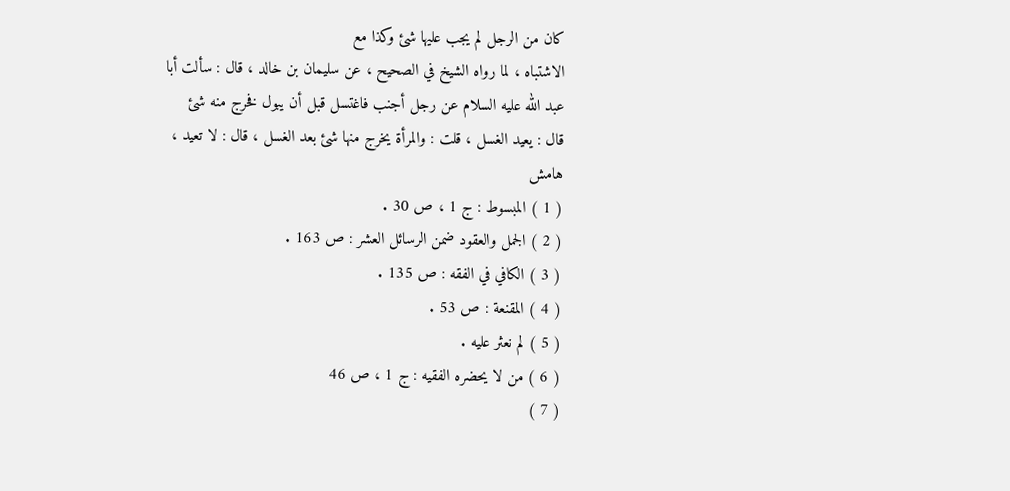كان من الرجل لم يجب عليها شئ وكذا مع
الاشتباه ، لما رواه الشيخ في الصحيح ، عن سليمان بن خالد ، قال : سألت أبا
عبد الله عليه السلام عن رجل أجنب فاغتسل قبل أن يبول فخرج منه شئ
قال : يعيد الغسل ، قلت : والمرأة يخرج منها شئ بعد الغسل ، قال : لا تعيد ،
هامش
( 1 ) المبسوط : ج 1 ، ص 30 .
( 2 ) الجمل والعقود ضمن الرسائل العشر : ص 163 .
( 3 ) الكافي في الفقه : ص 135 .
( 4 ) المقنعة : ص 53 .
( 5 ) لم نعثر عليه .
( 6 ) من لا يحضره الفقيه : ج 1 ، ص 46
( 7 )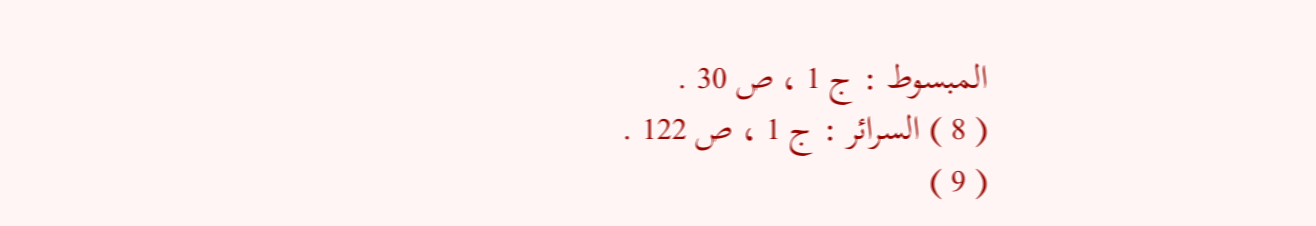المبسوط : ج 1 ، ص 30 .
( 8 ) السرائر : ج 1 ، ص 122 .
( 9 )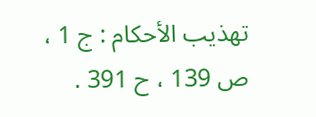تهذيب الأحكام : ج 1 ، ص 139 ، ح 391 .